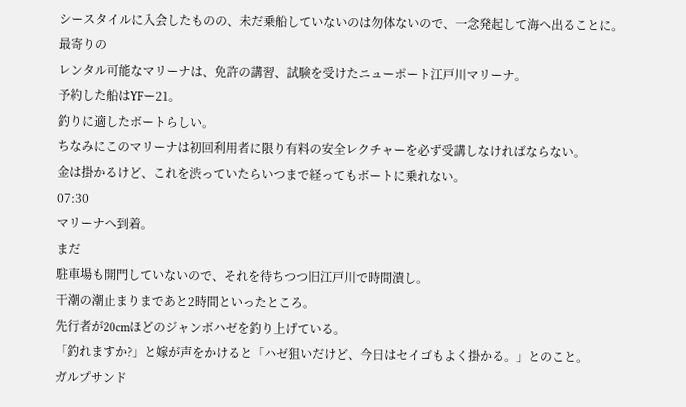シースタイルに入会したものの、未だ乗船していないのは勿体ないので、一念発起して海へ出ることに。
最寄りの
レンタル可能なマリーナは、免許の講習、試験を受けたニューポート江戸川マリーナ。
予約した船はYFー21。
釣りに適したボートらしい。
ちなみにこのマリーナは初回利用者に限り有料の安全レクチャーを必ず受講しなければならない。
金は掛かるけど、これを渋っていたらいつまで経ってもボートに乗れない。
07:30
マリーナへ到着。
まだ
駐車場も開門していないので、それを待ちつつ旧江戸川で時間潰し。
干潮の潮止まりまであと2時間といったところ。
先行者が20cmほどのジャンボハゼを釣り上げている。
「釣れますか?」と嫁が声をかけると「ハゼ狙いだけど、今日はセイゴもよく掛かる。」とのこと。
ガルプサンド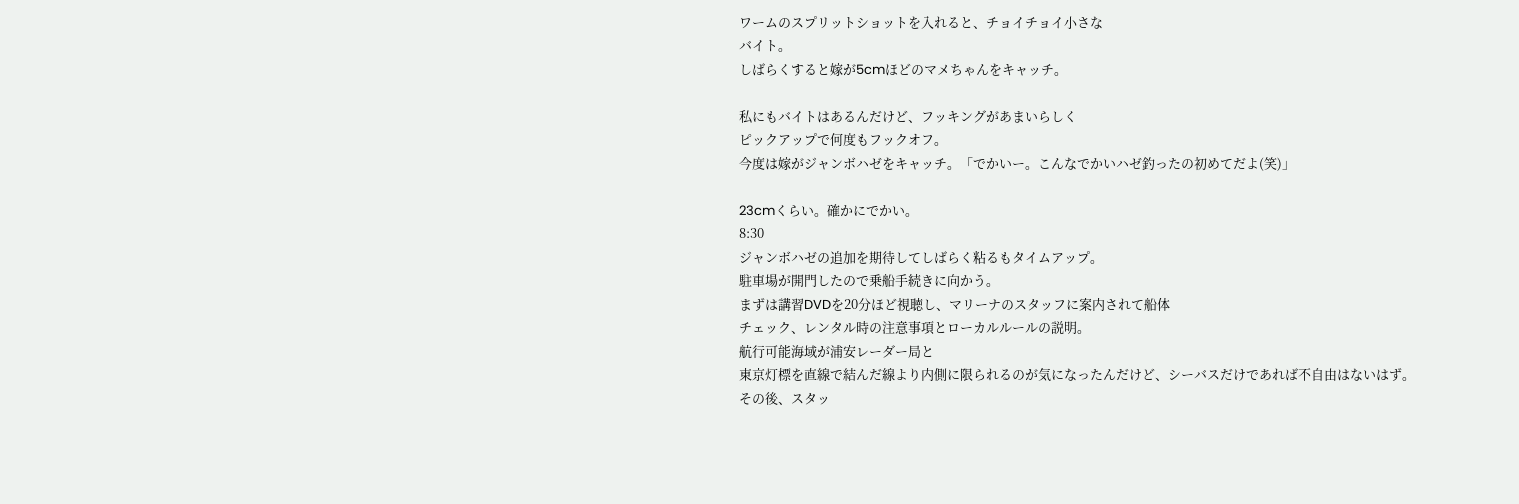ワームのスプリットショットを入れると、チョイチョイ小さな
バイト。
しばらくすると嫁が5cmほどのマメちゃんをキャッチ。

私にもバイトはあるんだけど、フッキングがあまいらしく
ピックアップで何度もフックオフ。
今度は嫁がジャンボハゼをキャッチ。「でかいー。こんなでかいハゼ釣ったの初めてだよ(笑)」

23cmくらい。確かにでかい。
8:30
ジャンボハゼの追加を期待してしばらく粘るもタイムアップ。
駐車場が開門したので乗船手続きに向かう。
まずは講習DVDを20分ほど視聴し、マリーナのスタッフに案内されて船体
チェック、レンタル時の注意事項とローカルルールの説明。
航行可能海域が浦安レーダー局と
東京灯標を直線で結んだ線より内側に限られるのが気になったんだけど、シーバスだけであれば不自由はないはず。
その後、スタッ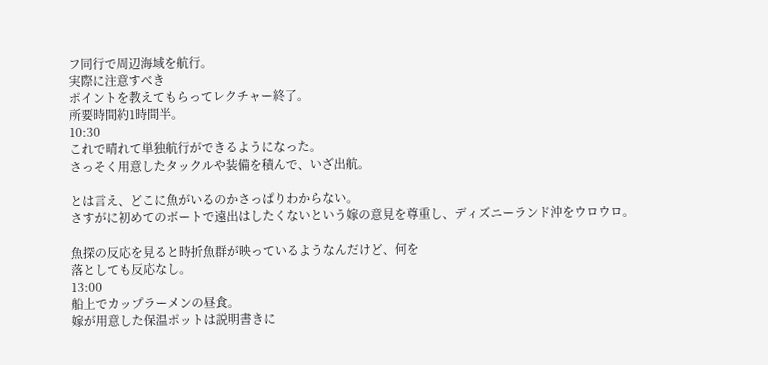フ同行で周辺海域を航行。
実際に注意すべき
ポイントを教えてもらってレクチャー終了。
所要時間約1時間半。
10:30
これで晴れて単独航行ができるようになった。
さっそく用意したタックルや装備を積んで、いざ出航。

とは言え、どこに魚がいるのかさっぱりわからない。
さすがに初めてのボートで遠出はしたくないという嫁の意見を尊重し、ディズニーランド沖をウロウロ。

魚探の反応を見ると時折魚群が映っているようなんだけど、何を
落としても反応なし。
13:00
船上でカップラーメンの昼食。
嫁が用意した保温ポットは説明書きに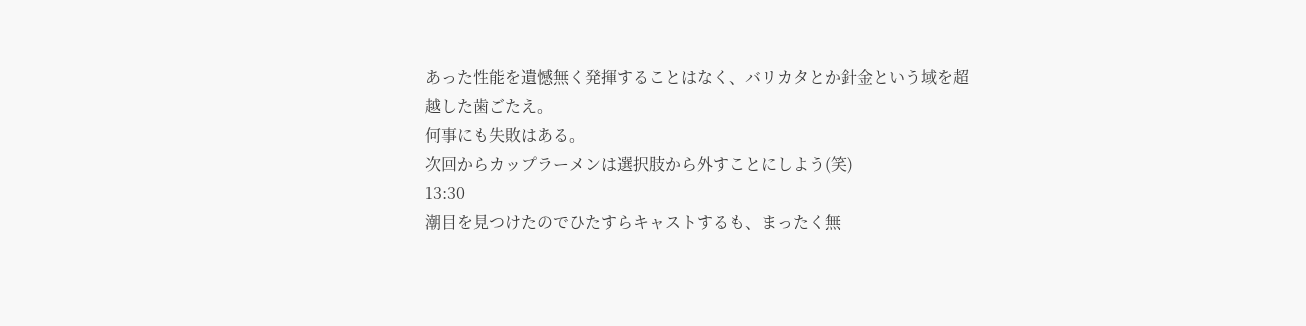あった性能を遺憾無く発揮することはなく、バリカタとか針金という域を超越した歯ごたえ。
何事にも失敗はある。
次回からカップラーメンは選択肢から外すことにしよう(笑)
13:30
潮目を見つけたのでひたすらキャストするも、まったく無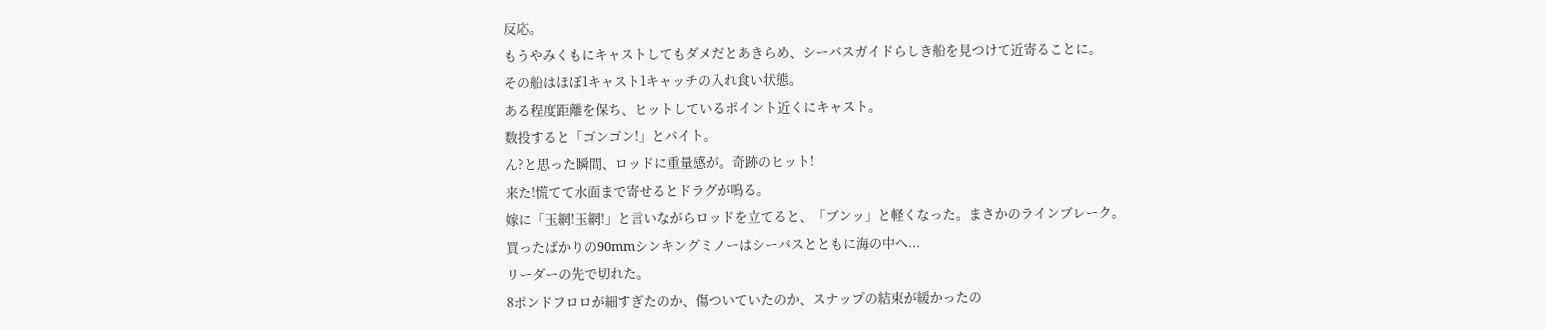反応。
もうやみくもにキャストしてもダメだとあきらめ、シーバスガイドらしき船を見つけて近寄ることに。
その船はほぼ1キャスト1キャッチの入れ食い状態。
ある程度距離を保ち、ヒットしているポイント近くにキャスト。
数投すると「ゴンゴン!」とバイト。
ん?と思った瞬間、ロッドに重量感が。奇跡のヒット!
来た!慌てて水面まで寄せるとドラグが鳴る。
嫁に「玉網!玉網!」と言いながらロッドを立てると、「ブンッ」と軽くなった。まさかのラインブレーク。
買ったばかりの90mmシンキングミノーはシーバスとともに海の中へ...
リーダーの先で切れた。
8ポンドフロロが細すぎたのか、傷ついていたのか、スナップの結束が緩かったの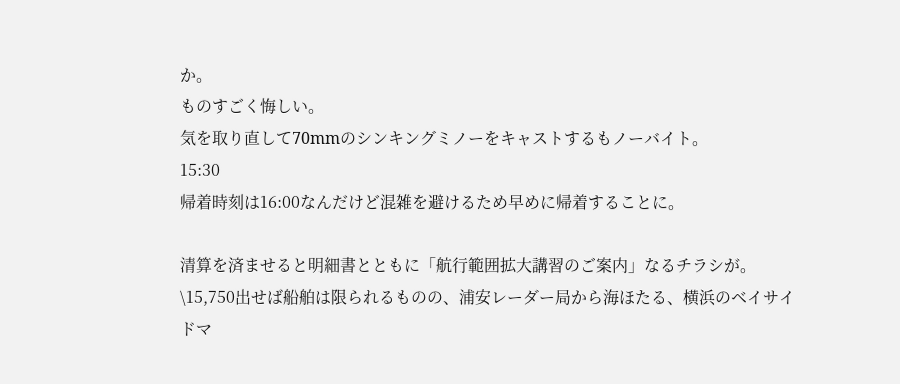か。
ものすごく悔しい。
気を取り直して70mmのシンキングミノーをキャストするもノーバイト。
15:30
帰着時刻は16:00なんだけど混雑を避けるため早めに帰着することに。

清算を済ませると明細書とともに「航行範囲拡大講習のご案内」なるチラシが。
\15,750出せば船舶は限られるものの、浦安レーダー局から海ほたる、横浜のベイサイドマ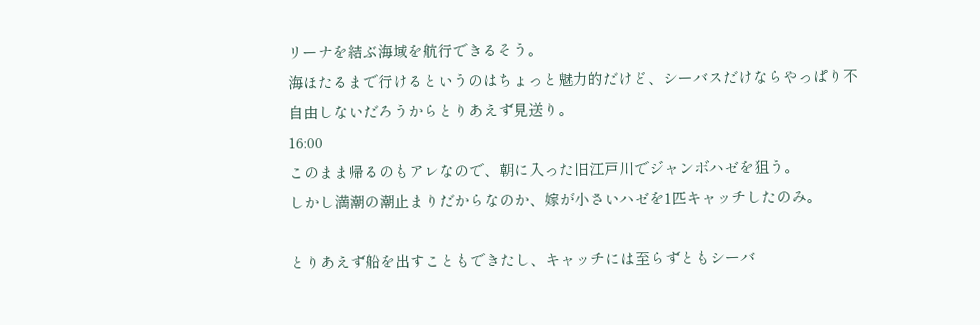リーナを結ぶ海域を航行できるそう。
海ほたるまで行けるというのはちょっと魅力的だけど、シーバスだけならやっぱり不自由しないだろうからとりあえず見送り。
16:00
このまま帰るのもアレなので、朝に入った旧江戸川でジャンボハゼを狙う。
しかし満潮の潮止まりだからなのか、嫁が小さいハゼを1匹キャッチしたのみ。

とりあえず船を出すこともできたし、キャッチには至らずともシーバ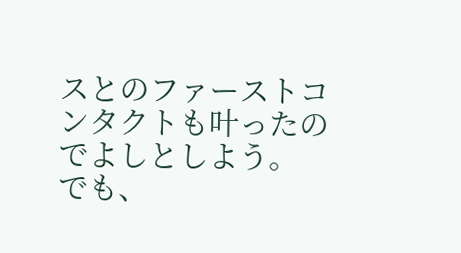スとのファーストコンタクトも叶ったのでよしとしよう。
でも、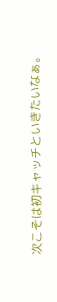次こそは初キャッチといきたいなぁ。